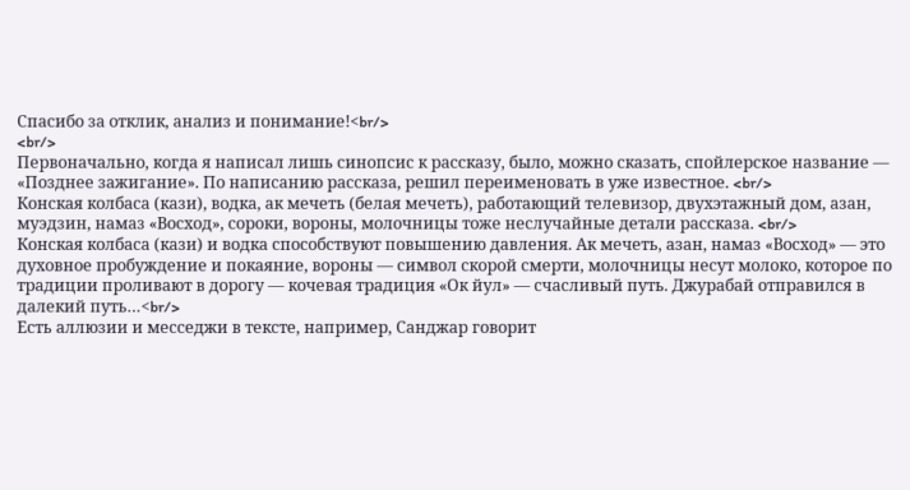Спасибо за отклик, анализ и понимание!<br/>
<br/>
Первоначально, когда я написал лишь синопсис к рассказу, было, можно сказать, спойлерское название — «Позднее зажигание». По написанию рассказа, решил переименовать в уже известное. <br/>
Конская колбаса (кази), водка, ак мечеть (белая мечеть), работающий телевизор, двухэтажный дом, азан, муэдзин, намаз «Восход», сороки, вороны, молочницы тоже неслучайные детали рассказа. <br/>
Конская колбаса (кази) и водка способствуют повышению давления. Ак мечеть, азан, намаз «Восход» — это духовное пробуждение и покаяние, вороны — символ скорой смерти, молочницы несут молоко, которое по традиции проливают в дорогу — кочевая традиция «Ок йул» — счасливый путь. Джурабай отправился в далекий путь…<br/>
Есть аллюзии и месседжи в тексте, например, Санджар говорит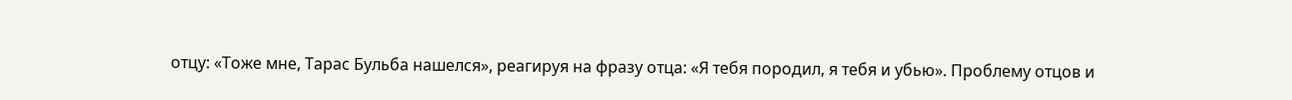отцу: «Тоже мне, Тарас Бульба нашелся», реагируя на фразу отца: «Я тебя породил, я тебя и убью». Проблему отцов и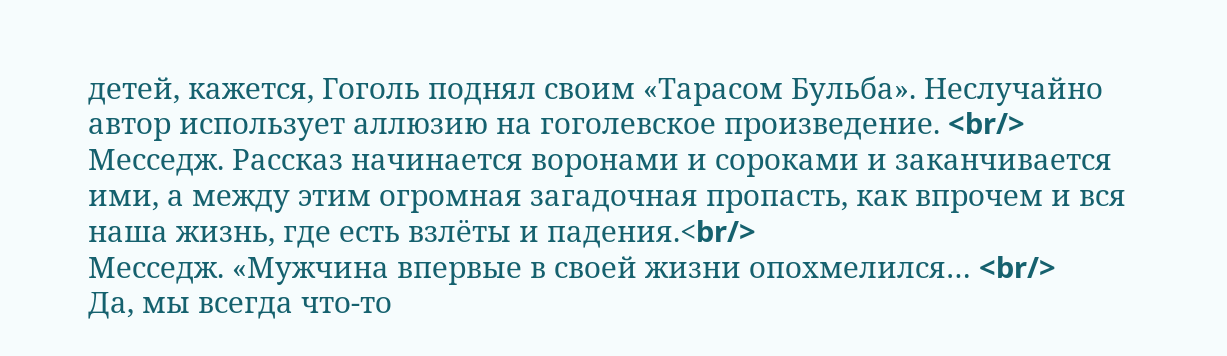детей, кажется, Гоголь поднял своим «Тарасом Бульба». Неслучайно автор использует аллюзию на гоголевское произведение. <br/>
Месседж. Рассказ начинается воронами и сороками и заканчивается ими, а между этим огромная загадочная пропасть, как впрочем и вся наша жизнь, где есть взлёты и падения.<br/>
Месседж. «Мужчина впервые в своей жизни опохмелился… <br/>
Да, мы всегда что-то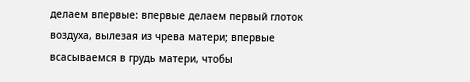делаем впервые: впервые делаем первый глоток воздуха, вылезая из чрева матери; впервые всасываемся в грудь матери, чтобы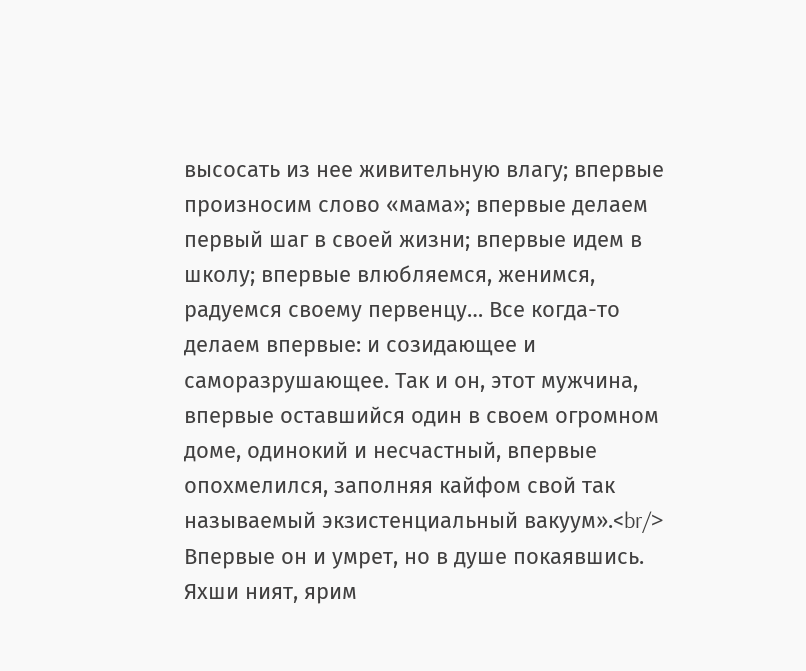высосать из нее живительную влагу; впервые произносим слово «мама»; впервые делаем первый шаг в своей жизни; впервые идем в школу; впервые влюбляемся, женимся, радуемся своему первенцу… Все когда-то делаем впервые: и созидающее и саморазрушающее. Так и он, этот мужчина, впервые оставшийся один в своем огромном доме, одинокий и несчастный, впервые опохмелился, заполняя кайфом свой так называемый экзистенциальный вакуум».<br/>
Впервые он и умрет, но в душе покаявшись. Яхши ният, ярим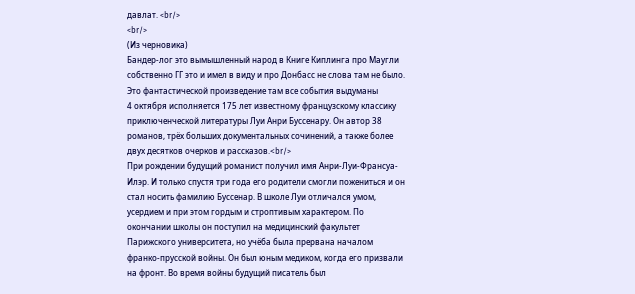давлат. <br/>
<br/>
(Из черновика)
Бандер-лог это вымышленный народ в Книге Киплинга про Маугли собственно ГГ это и имел в виду и про Донбасс не слова там не было. Это фантастической произведение там все события выдуманы
4 октября исполняется 175 лет известному французскому классику приключенческой литературы Луи Анри Буссенару. Он автор 38 романов, трёх больших документальных сочинений, а также более двух десятков очерков и рассказов.<br/>
При рождении будущий романист получил имя Анри-Луи-Франсуа-Илэр. И только спустя три года его родители смогли пожениться и он стал носить фамилию Буссенар. В школе Луи отличался умом, усердием и при этом гордым и строптивым характером. По окончании школы он поступил на медицинский факультет Парижского университета, но учёба была прервана началом франко-прусской войны. Он был юным медиком, когда его призвали на фронт. Во время войны будущий писатель был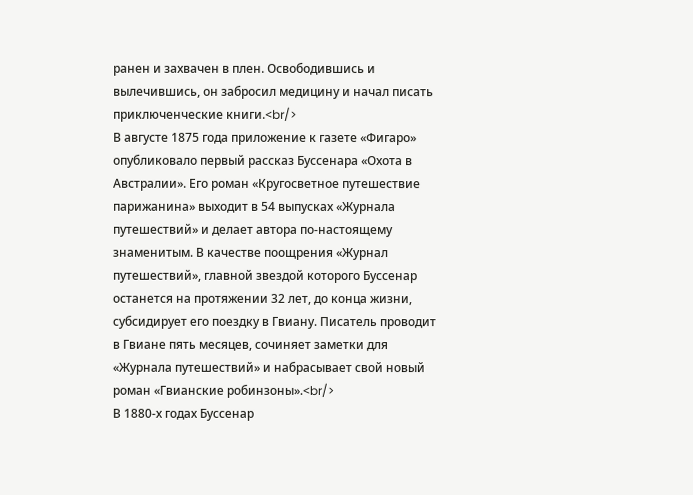ранен и захвачен в плен. Освободившись и вылечившись, он забросил медицину и начал писать приключенческие книги.<br/>
В августе 1875 года приложение к газете «Фигаро» опубликовало первый рассказ Буссенара «Охота в Австралии». Его роман «Кругосветное путешествие парижанина» выходит в 54 выпусках «Журнала путешествий» и делает автора по-настоящему знаменитым. В качестве поощрения «Журнал путешествий», главной звездой которого Буссенар останется на протяжении 32 лет, до конца жизни, субсидирует его поездку в Гвиану. Писатель проводит в Гвиане пять месяцев, сочиняет заметки для «Журнала путешествий» и набрасывает свой новый роман «Гвианские робинзоны».<br/>
В 1880-х годах Буссенар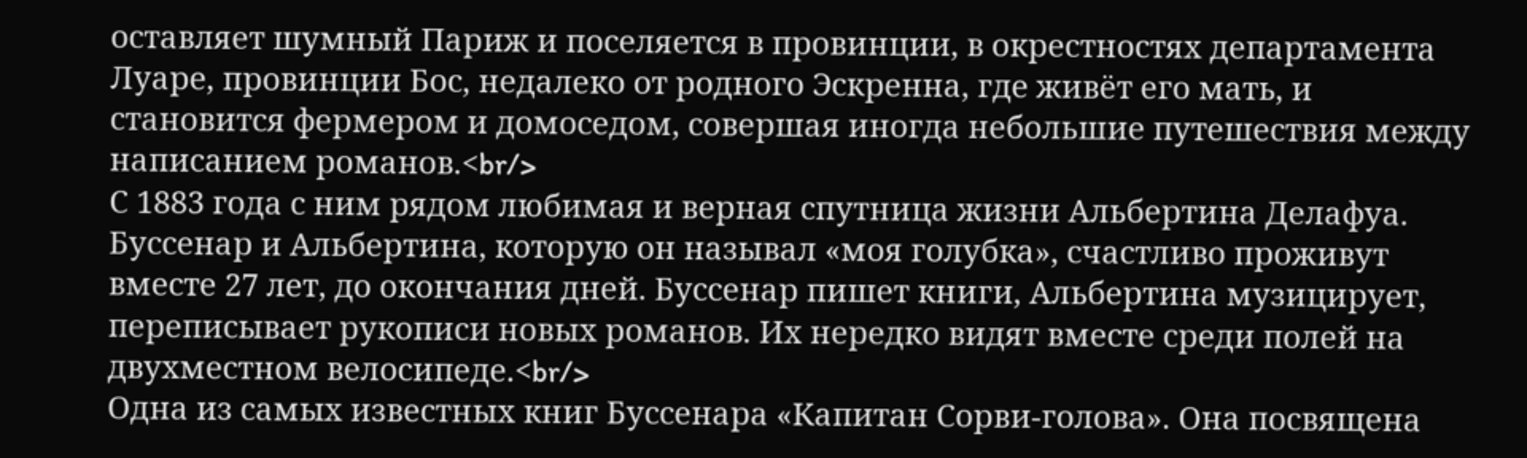оставляет шумный Париж и поселяется в провинции, в окрестностях департамента Луаре, провинции Бос, недалеко от родного Эскренна, где живёт его мать, и становится фермером и домоседом, совершая иногда небольшие путешествия между написанием романов.<br/>
С 1883 года с ним рядом любимая и верная спутница жизни Альбертина Делафуа. Буссенар и Альбертина, которую он называл «моя голубка», счастливо проживут вместе 27 лет, до окончания дней. Буссенар пишет книги, Альбертина музицирует, переписывает рукописи новых романов. Их нередко видят вместе среди полей на двухместном велосипеде.<br/>
Одна из самых известных книг Буссенара «Капитан Сорви-голова». Она посвящена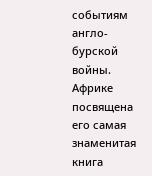событиям англо-бурской войны. Африке посвящена его самая знаменитая книга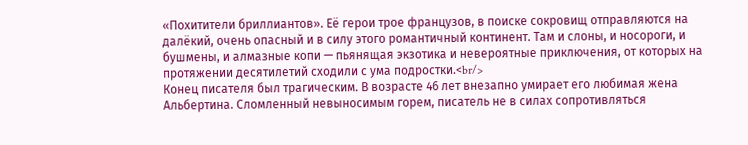«Похитители бриллиантов». Её герои трое французов, в поиске сокровищ отправляются на далёкий, очень опасный и в силу этого романтичный континент. Там и слоны, и носороги, и бушмены, и алмазные копи — пьянящая экзотика и невероятные приключения, от которых на протяжении десятилетий сходили с ума подростки.<br/>
Конец писателя был трагическим. В возрасте 46 лет внезапно умирает его любимая жена Альбертина. Сломленный невыносимым горем, писатель не в силах сопротивляться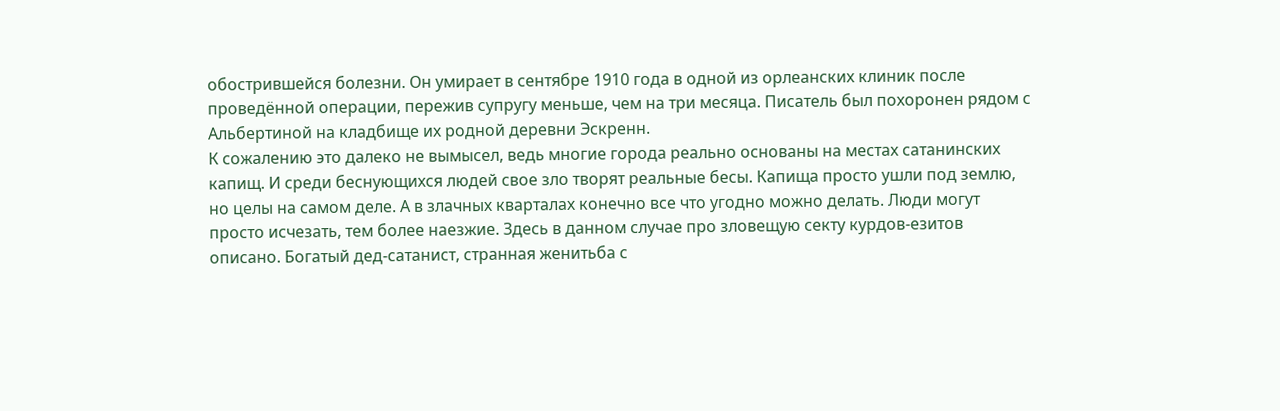обострившейся болезни. Он умирает в сентябре 1910 года в одной из орлеанских клиник после проведённой операции, пережив супругу меньше, чем на три месяца. Писатель был похоронен рядом с Альбертиной на кладбище их родной деревни Эскренн.
К сожалению это далеко не вымысел, ведь многие города реально основаны на местах сатанинских капищ. И среди беснующихся людей свое зло творят реальные бесы. Капища просто ушли под землю, но целы на самом деле. А в злачных кварталах конечно все что угодно можно делать. Люди могут просто исчезать, тем более наезжие. Здесь в данном случае про зловещую секту курдов-езитов описано. Богатый дед-сатанист, странная женитьба с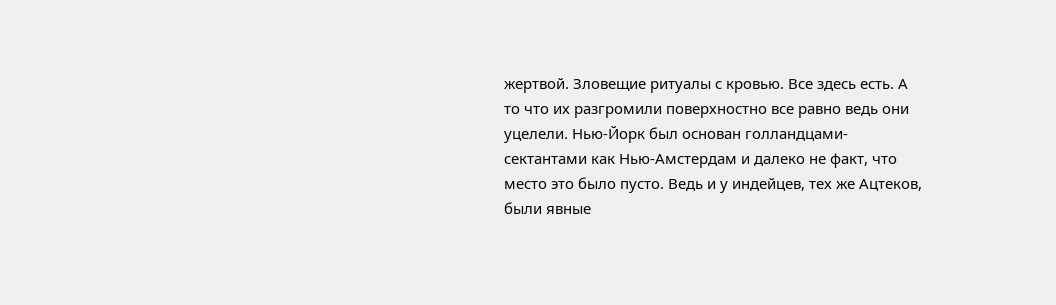жертвой. Зловещие ритуалы с кровью. Все здесь есть. А то что их разгромили поверхностно все равно ведь они уцелели. Нью-Йорк был основан голландцами-сектантами как Нью-Амстердам и далеко не факт, что место это было пусто. Ведь и у индейцев, тех же Ацтеков, были явные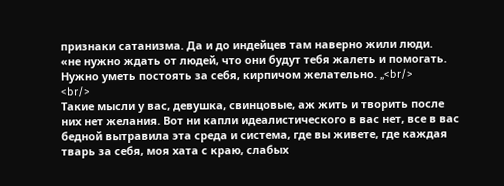признаки сатанизма. Да и до индейцев там наверно жили люди.
«не нужно ждать от людей, что они будут тебя жалеть и помогать. Нужно уметь постоять за себя, кирпичом желательно. „<br/>
<br/>
Такие мысли у вас, девушка, свинцовые, аж жить и творить после них нет желания. Вот ни капли идеалистического в вас нет, все в вас бедной вытравила эта среда и система, где вы живете, где каждая тварь за себя, моя хата с краю, слабых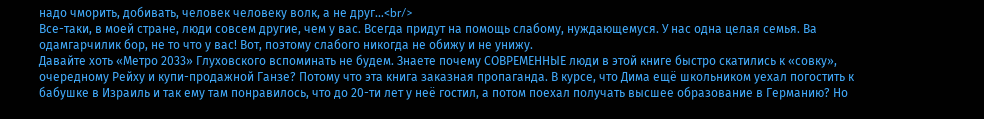надо чморить, добивать, человек человеку волк, а не друг…<br/>
Все-таки, в моей стране, люди совсем другие, чем у вас. Всегда придут на помощь слабому, нуждающемуся. У нас одна целая семья. Ва одамгарчилик бор, не то что у вас! Вот, поэтому слабого никогда не обижу и не унижу.
Давайте хоть «Метро 2033» Глуховского вспоминать не будем. Знаете почему СОВРЕМЕННЫЕ люди в этой книге быстро скатились к «совку», очередному Рейху и купи-продажной Ганзе? Потому что эта книга заказная пропаганда. В курсе, что Дима ещё школьником уехал погостить к бабушке в Израиль и так ему там понравилось, что до 20-ти лет у неё гостил, а потом поехал получать высшее образование в Германию? Но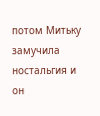потом Митьку замучила ностальгия и он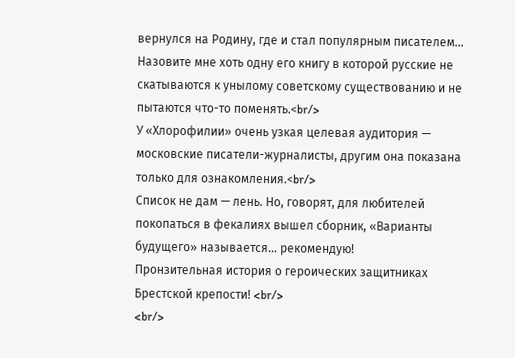вернулся на Родину, где и стал популярным писателем… Назовите мне хоть одну его книгу в которой русские не скатываются к унылому советскому существованию и не пытаются что-то поменять.<br/>
У «Хлорофилии» очень узкая целевая аудитория — московские писатели-журналисты, другим она показана только для ознакомления.<br/>
Список не дам — лень. Но, говорят, для любителей покопаться в фекалиях вышел сборник, «Варианты будущего» называется… рекомендую!
Пронзительная история о героических защитниках Брестской крепости! <br/>
<br/>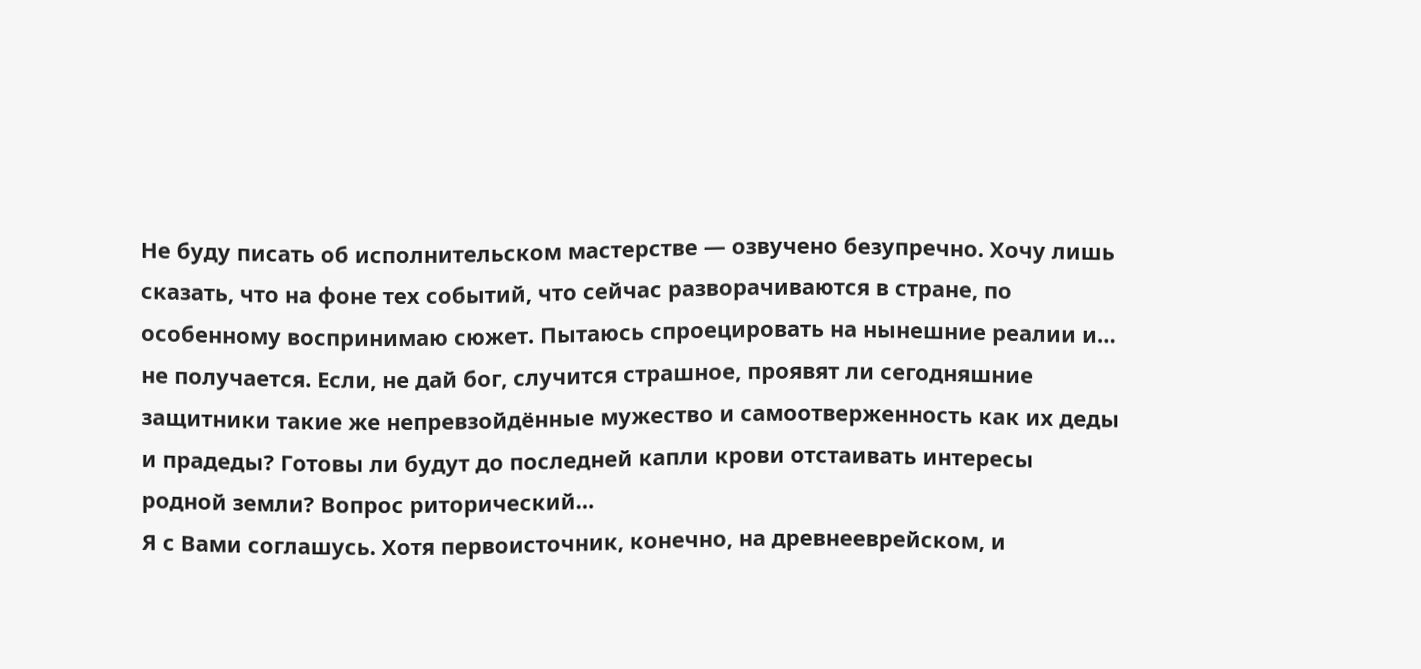Не буду писать об исполнительском мастерстве — озвучено безупречно. Хочу лишь сказать, что на фоне тех событий, что сейчас разворачиваются в стране, по особенному воспринимаю сюжет. Пытаюсь спроецировать на нынешние реалии и… не получается. Если, не дай бог, случится страшное, проявят ли сегодняшние защитники такие же непревзойдённые мужество и самоотверженность как их деды и прадеды? Готовы ли будут до последней капли крови отстаивать интересы родной земли? Вопрос риторический…
Я с Вами соглашусь. Хотя первоисточник, конечно, на древнееврейском, и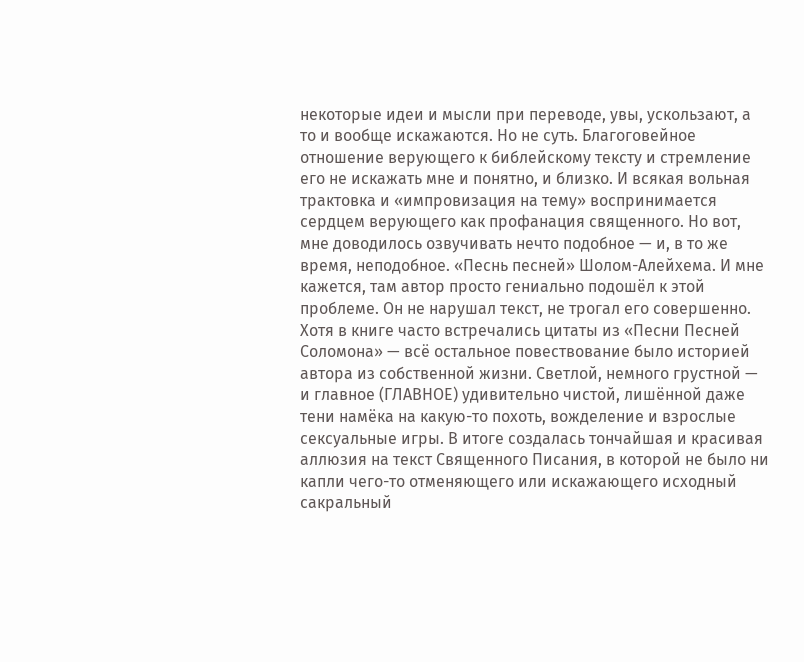некоторые идеи и мысли при переводе, увы, ускользают, а то и вообще искажаются. Но не суть. Благоговейное отношение верующего к библейскому тексту и стремление его не искажать мне и понятно, и близко. И всякая вольная трактовка и «импровизация на тему» воспринимается сердцем верующего как профанация священного. Но вот, мне доводилось озвучивать нечто подобное — и, в то же время, неподобное. «Песнь песней» Шолом-Алейхема. И мне кажется, там автор просто гениально подошёл к этой проблеме. Он не нарушал текст, не трогал его совершенно. Хотя в книге часто встречались цитаты из «Песни Песней Соломона» — всё остальное повествование было историей автора из собственной жизни. Светлой, немного грустной — и главное (ГЛАВНОЕ) удивительно чистой, лишённой даже тени намёка на какую-то похоть, вожделение и взрослые сексуальные игры. В итоге создалась тончайшая и красивая аллюзия на текст Священного Писания, в которой не было ни капли чего-то отменяющего или искажающего исходный сакральный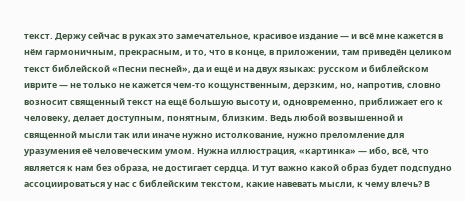текст. Держу сейчас в руках это замечательное, красивое издание — и всё мне кажется в нём гармоничным, прекрасным, и то, что в конце, в приложении, там приведён целиком текст библейской «Песни песней», да и ещё и на двух языках: русском и библейском иврите — не только не кажется чем-то кощунственным, дерзким, но, напротив, словно возносит священный текст на ещё большую высоту и, одновременно, приближает его к человеку, делает доступным, понятным, близким. Ведь любой возвышенной и священной мысли так или иначе нужно истолкование, нужно преломление для уразумения её человеческим умом. Нужна иллюстрация, «картинка» — ибо, всё, что является к нам без образа, не достигает сердца. И тут важно какой образ будет подспудно ассоциироваться у нас с библейским текстом, какие навевать мысли, к чему влечь? В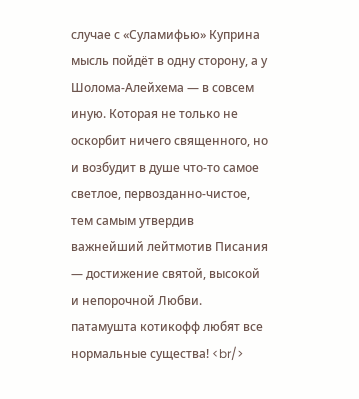случае с «Суламифью» Куприна мысль пойдёт в одну сторону, а у Шолома-Алейхема — в совсем иную. Которая не только не оскорбит ничего священного, но и возбудит в душе что-то самое светлое, первозданно-чистое, тем самым утвердив важнейший лейтмотив Писания — достижение святой, высокой и непорочной Любви.
патамушта котикофф любят все нормальные существа! <br/>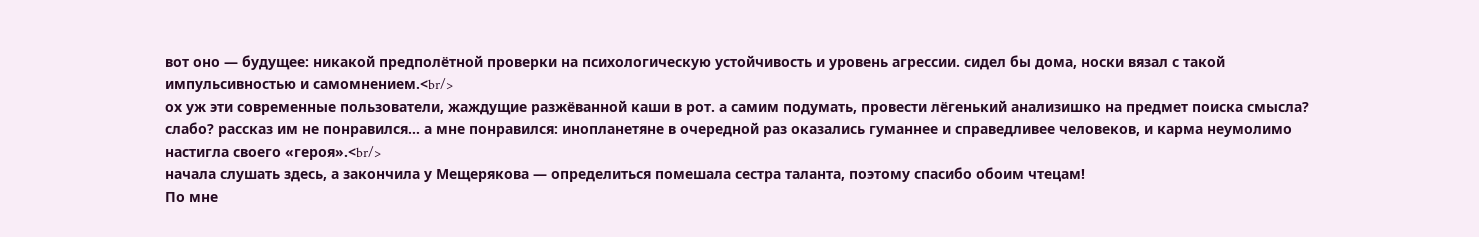вот оно — будущее: никакой предполётной проверки на психологическую устойчивость и уровень агрессии. сидел бы дома, носки вязал с такой импульсивностью и самомнением.<br/>
ох уж эти современные пользователи, жаждущие разжёванной каши в рот. а самим подумать, провести лёгенький анализишко на предмет поиска смысла? слабо? рассказ им не понравился… а мне понравился: инопланетяне в очередной раз оказались гуманнее и справедливее человеков, и карма неумолимо настигла своего «героя».<br/>
начала слушать здесь, а закончила у Мещерякова — определиться помешала сестра таланта, поэтому спасибо обоим чтецам!
По мне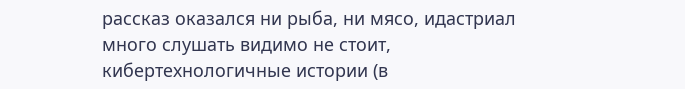рассказ оказался ни рыба, ни мясо, идастриал много слушать видимо не стоит, кибертехнологичные истории (в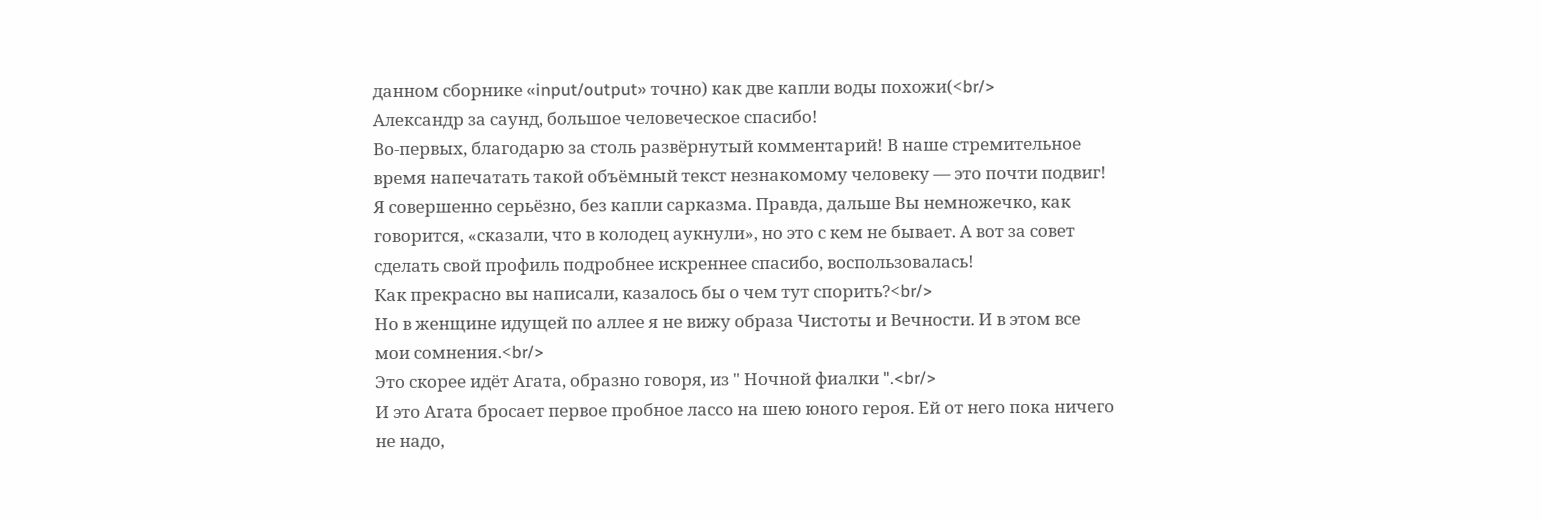данном сборнике «input/output» точно) как две капли воды похожи(<br/>
Александр за саунд, большое человеческое спасибо!
Во-первых, благодарю за столь развёрнутый комментарий! В наше стремительное время напечатать такой объёмный текст незнакомому человеку — это почти подвиг! Я совершенно серьёзно, без капли сарказма. Правда, дальше Вы немножечко, как говорится, «сказали, что в колодец аукнули», но это с кем не бывает. А вот за совет сделать свой профиль подробнее искреннее спасибо, воспользовалась!
Как прекрасно вы написали, казалось бы о чем тут спорить?<br/>
Но в женщине идущей по аллее я не вижу образа Чистоты и Вечности. И в этом все мои сомнения.<br/>
Это скорее идёт Агата, образно говоря, из " Ночной фиалки ".<br/>
И это Агата бросает первое пробное лассо на шею юного героя. Ей от него пока ничего не надо,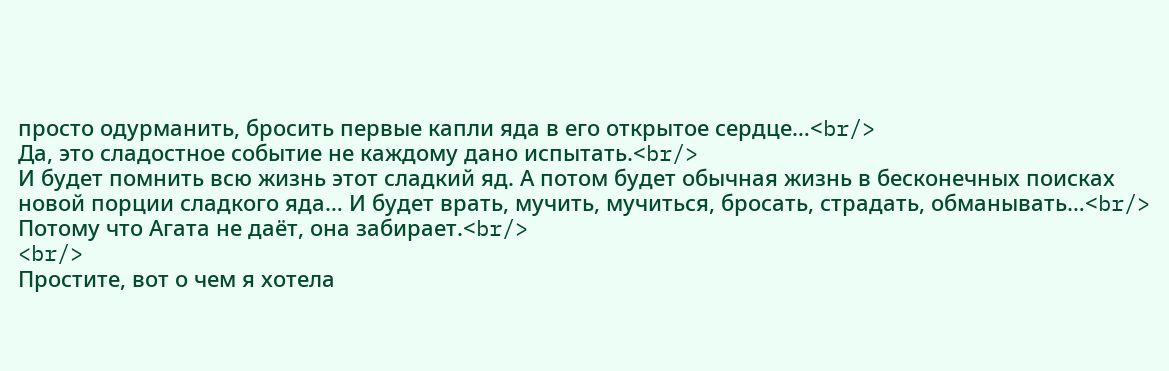просто одурманить, бросить первые капли яда в его открытое сердце…<br/>
Да, это сладостное событие не каждому дано испытать.<br/>
И будет помнить всю жизнь этот сладкий яд. А потом будет обычная жизнь в бесконечных поисках новой порции сладкого яда… И будет врать, мучить, мучиться, бросать, страдать, обманывать…<br/>
Потому что Агата не даёт, она забирает.<br/>
<br/>
Простите, вот о чем я хотела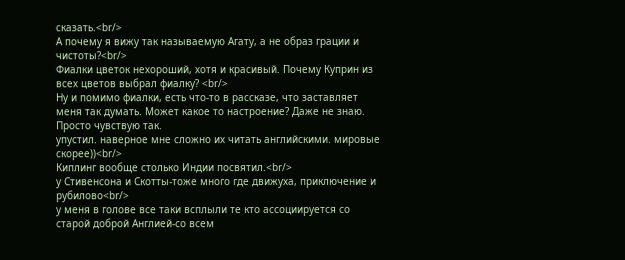сказать.<br/>
А почему я вижу так называемую Агату, а не образ грации и чистоты?<br/>
Фиалки цветок нехороший, хотя и красивый. Почему Куприн из всех цветов выбрал фиалку? <br/>
Ну и помимо фиалки, есть что-то в рассказе, что заставляет меня так думать. Может какое то настроение? Даже не знаю. Просто чувствую так.
упустил. наверное мне сложно их читать английскими. мировые скорее))<br/>
Киплинг вообще столько Индии посвятил.<br/>
у Стивенсона и Скотты-тоже много где движуха, приключение и рубилово<br/>
у меня в голове все таки всплыли те кто ассоциируется со старой доброй Англией-со всем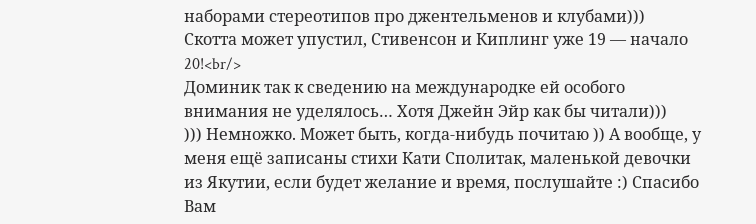наборами стереотипов про джентельменов и клубами)))
Скотта может упустил, Стивенсон и Киплинг уже 19 — начало 20!<br/>
Доминик так к сведению на международке ей особого внимания не уделялось… Хотя Джейн Эйр как бы читали)))
))) Немножко. Может быть, когда-нибудь почитаю )) А вообще, у меня ещё записаны стихи Кати Сполитак, маленькой девочки из Якутии, если будет желание и время, послушайте :) Спасибо Вам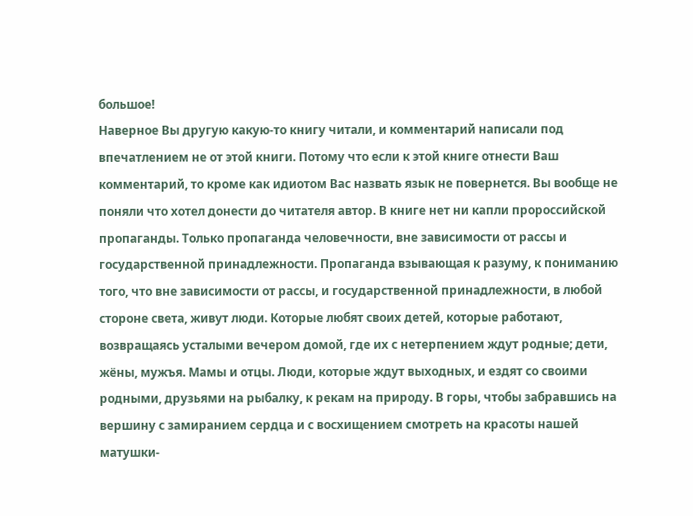большое!
Наверное Вы другую какую-то книгу читали, и комментарий написали под впечатлением не от этой книги. Потому что если к этой книге отнести Ваш комментарий, то кроме как идиотом Вас назвать язык не повернется. Вы вообще не поняли что хотел донести до читателя автор. В книге нет ни капли пророссийской пропаганды. Только пропаганда человечности, вне зависимости от рассы и государственной принадлежности. Пропаганда взывающая к разуму, к пониманию того, что вне зависимости от рассы, и государственной принадлежности, в любой стороне света, живут люди. Которые любят своих детей, которые работают, возвращаясь усталыми вечером домой, где их с нетерпением ждут родные; дети, жёны, мужъя. Мамы и отцы. Люди, которые ждут выходных, и ездят со своими родными, друзьями на рыбалку, к рекам на природу. В горы, чтобы забравшись на вершину с замиранием сердца и с восхищением смотреть на красоты нашей матушки-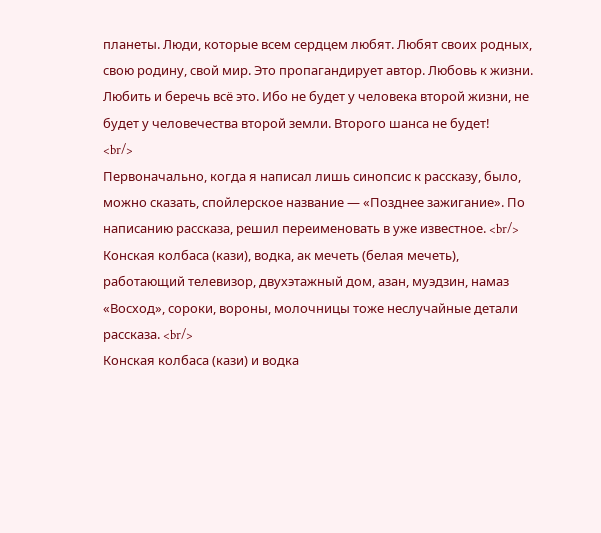планеты. Люди, которые всем сердцем любят. Любят своих родных, свою родину, свой мир. Это пропагандирует автор. Любовь к жизни. Любить и беречь всё это. Ибо не будет у человека второй жизни, не будет у человечества второй земли. Второго шанса не будет!
<br/>
Первоначально, когда я написал лишь синопсис к рассказу, было, можно сказать, спойлерское название — «Позднее зажигание». По написанию рассказа, решил переименовать в уже известное. <br/>
Конская колбаса (кази), водка, ак мечеть (белая мечеть), работающий телевизор, двухэтажный дом, азан, муэдзин, намаз «Восход», сороки, вороны, молочницы тоже неслучайные детали рассказа. <br/>
Конская колбаса (кази) и водка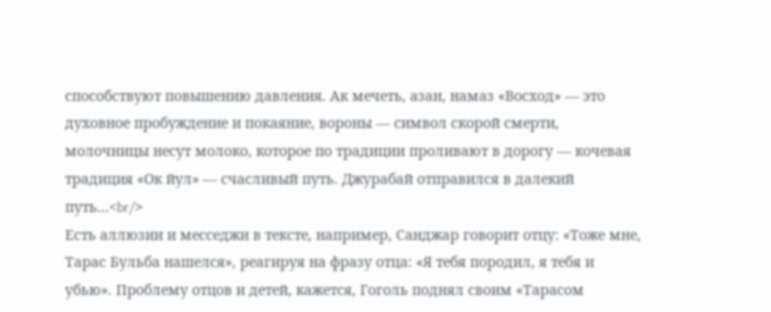способствуют повышению давления. Ак мечеть, азан, намаз «Восход» — это духовное пробуждение и покаяние, вороны — символ скорой смерти, молочницы несут молоко, которое по традиции проливают в дорогу — кочевая традиция «Ок йул» — счасливый путь. Джурабай отправился в далекий путь…<br/>
Есть аллюзии и месседжи в тексте, например, Санджар говорит отцу: «Тоже мне, Тарас Бульба нашелся», реагируя на фразу отца: «Я тебя породил, я тебя и убью». Проблему отцов и детей, кажется, Гоголь поднял своим «Тарасом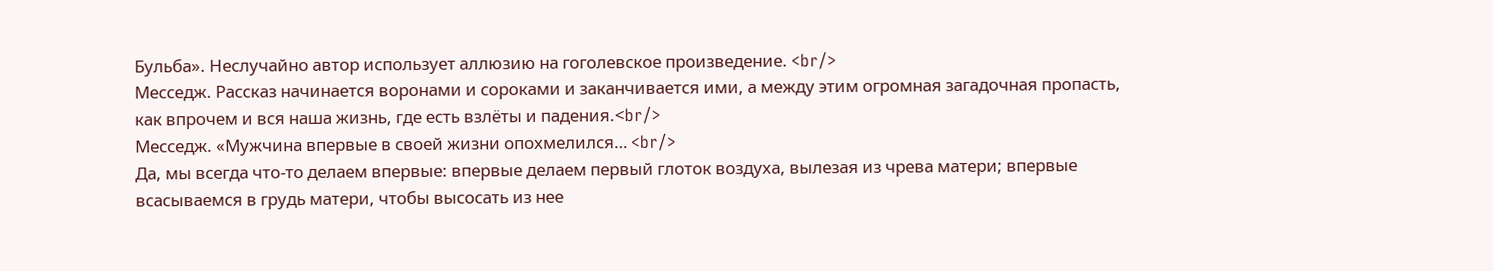Бульба». Неслучайно автор использует аллюзию на гоголевское произведение. <br/>
Месседж. Рассказ начинается воронами и сороками и заканчивается ими, а между этим огромная загадочная пропасть, как впрочем и вся наша жизнь, где есть взлёты и падения.<br/>
Месседж. «Мужчина впервые в своей жизни опохмелился… <br/>
Да, мы всегда что-то делаем впервые: впервые делаем первый глоток воздуха, вылезая из чрева матери; впервые всасываемся в грудь матери, чтобы высосать из нее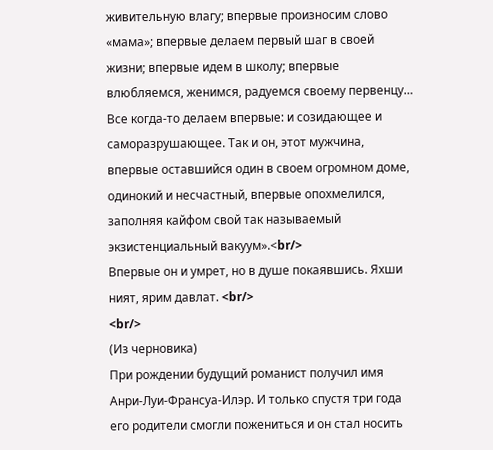живительную влагу; впервые произносим слово «мама»; впервые делаем первый шаг в своей жизни; впервые идем в школу; впервые влюбляемся, женимся, радуемся своему первенцу… Все когда-то делаем впервые: и созидающее и саморазрушающее. Так и он, этот мужчина, впервые оставшийся один в своем огромном доме, одинокий и несчастный, впервые опохмелился, заполняя кайфом свой так называемый экзистенциальный вакуум».<br/>
Впервые он и умрет, но в душе покаявшись. Яхши ният, ярим давлат. <br/>
<br/>
(Из черновика)
При рождении будущий романист получил имя Анри-Луи-Франсуа-Илэр. И только спустя три года его родители смогли пожениться и он стал носить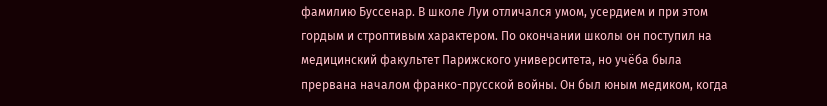фамилию Буссенар. В школе Луи отличался умом, усердием и при этом гордым и строптивым характером. По окончании школы он поступил на медицинский факультет Парижского университета, но учёба была прервана началом франко-прусской войны. Он был юным медиком, когда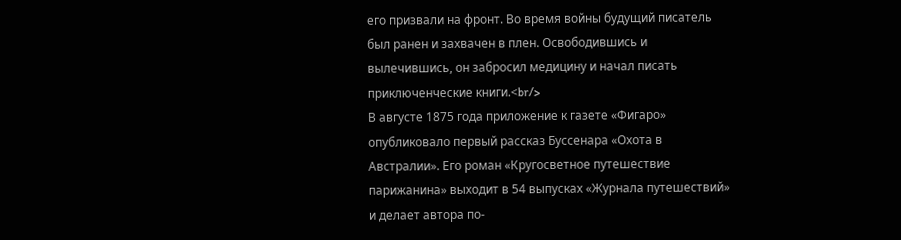его призвали на фронт. Во время войны будущий писатель был ранен и захвачен в плен. Освободившись и вылечившись, он забросил медицину и начал писать приключенческие книги.<br/>
В августе 1875 года приложение к газете «Фигаро» опубликовало первый рассказ Буссенара «Охота в Австралии». Его роман «Кругосветное путешествие парижанина» выходит в 54 выпусках «Журнала путешествий» и делает автора по-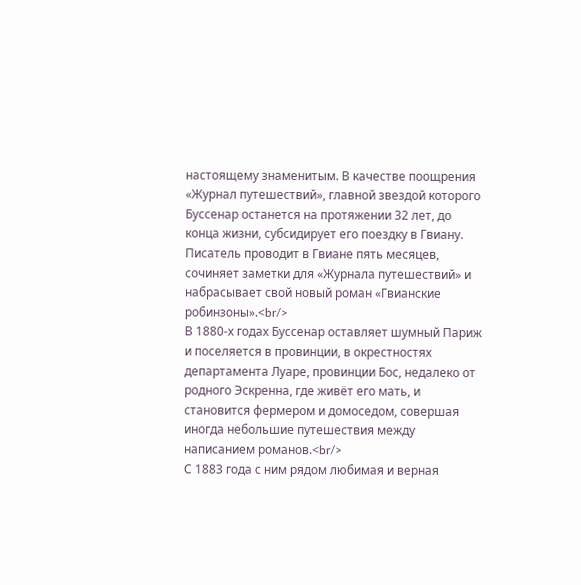настоящему знаменитым. В качестве поощрения «Журнал путешествий», главной звездой которого Буссенар останется на протяжении 32 лет, до конца жизни, субсидирует его поездку в Гвиану. Писатель проводит в Гвиане пять месяцев, сочиняет заметки для «Журнала путешествий» и набрасывает свой новый роман «Гвианские робинзоны».<br/>
В 1880-х годах Буссенар оставляет шумный Париж и поселяется в провинции, в окрестностях департамента Луаре, провинции Бос, недалеко от родного Эскренна, где живёт его мать, и становится фермером и домоседом, совершая иногда небольшие путешествия между написанием романов.<br/>
С 1883 года с ним рядом любимая и верная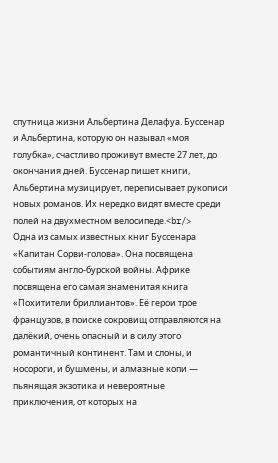спутница жизни Альбертина Делафуа. Буссенар и Альбертина, которую он называл «моя голубка», счастливо проживут вместе 27 лет, до окончания дней. Буссенар пишет книги, Альбертина музицирует, переписывает рукописи новых романов. Их нередко видят вместе среди полей на двухместном велосипеде.<br/>
Одна из самых известных книг Буссенара «Капитан Сорви-голова». Она посвящена событиям англо-бурской войны. Африке посвящена его самая знаменитая книга «Похитители бриллиантов». Её герои трое французов, в поиске сокровищ отправляются на далёкий, очень опасный и в силу этого романтичный континент. Там и слоны, и носороги, и бушмены, и алмазные копи — пьянящая экзотика и невероятные приключения, от которых на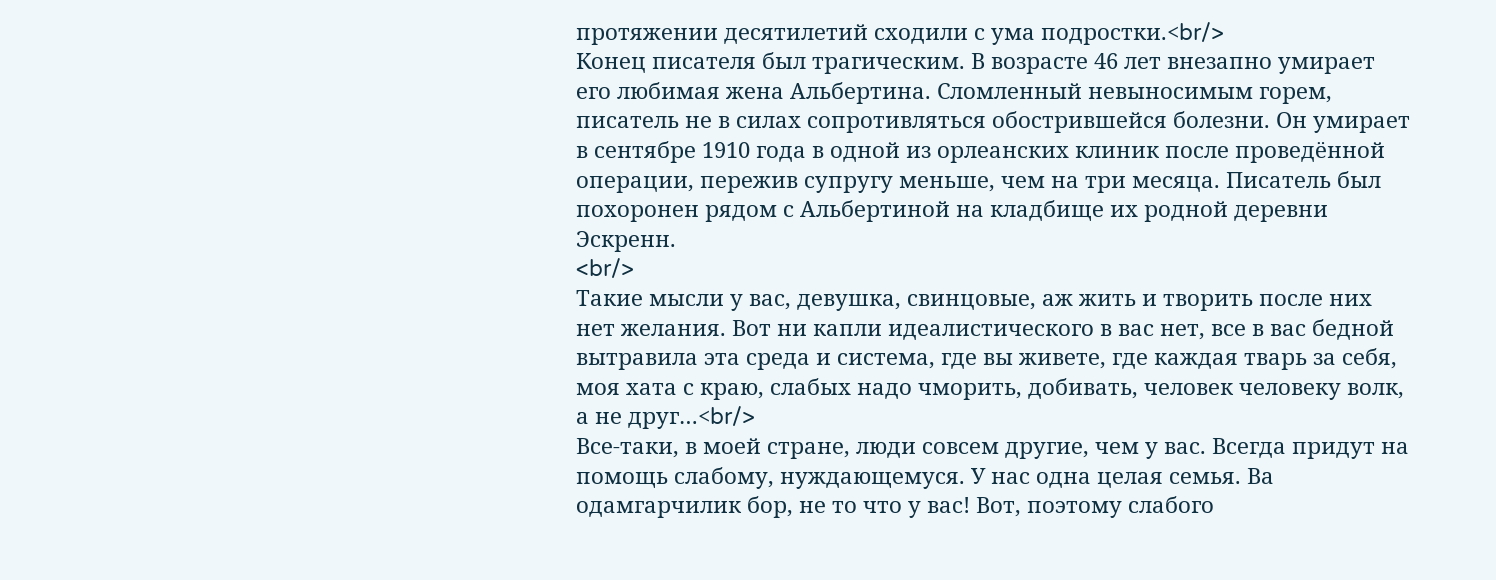протяжении десятилетий сходили с ума подростки.<br/>
Конец писателя был трагическим. В возрасте 46 лет внезапно умирает его любимая жена Альбертина. Сломленный невыносимым горем, писатель не в силах сопротивляться обострившейся болезни. Он умирает в сентябре 1910 года в одной из орлеанских клиник после проведённой операции, пережив супругу меньше, чем на три месяца. Писатель был похоронен рядом с Альбертиной на кладбище их родной деревни Эскренн.
<br/>
Такие мысли у вас, девушка, свинцовые, аж жить и творить после них нет желания. Вот ни капли идеалистического в вас нет, все в вас бедной вытравила эта среда и система, где вы живете, где каждая тварь за себя, моя хата с краю, слабых надо чморить, добивать, человек человеку волк, а не друг…<br/>
Все-таки, в моей стране, люди совсем другие, чем у вас. Всегда придут на помощь слабому, нуждающемуся. У нас одна целая семья. Ва одамгарчилик бор, не то что у вас! Вот, поэтому слабого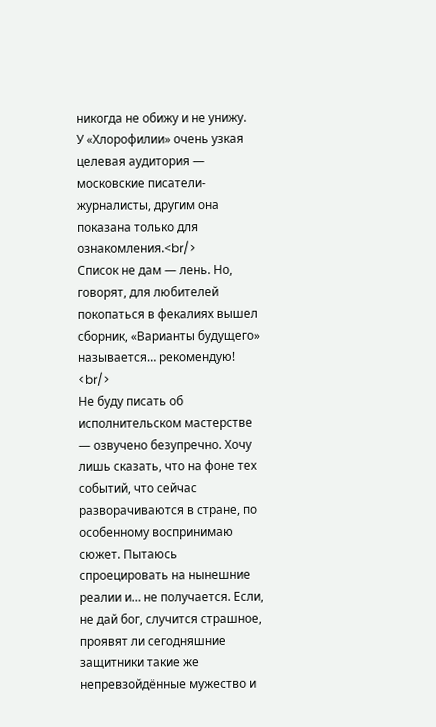никогда не обижу и не унижу.
У «Хлорофилии» очень узкая целевая аудитория — московские писатели-журналисты, другим она показана только для ознакомления.<br/>
Список не дам — лень. Но, говорят, для любителей покопаться в фекалиях вышел сборник, «Варианты будущего» называется… рекомендую!
<br/>
Не буду писать об исполнительском мастерстве — озвучено безупречно. Хочу лишь сказать, что на фоне тех событий, что сейчас разворачиваются в стране, по особенному воспринимаю сюжет. Пытаюсь спроецировать на нынешние реалии и… не получается. Если, не дай бог, случится страшное, проявят ли сегодняшние защитники такие же непревзойдённые мужество и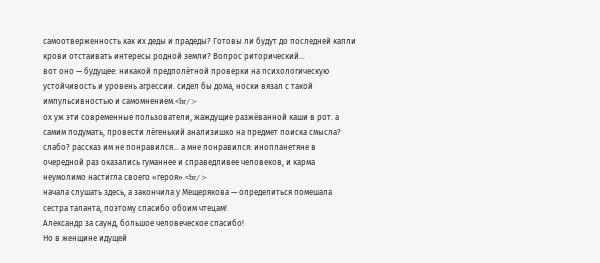самоотверженность как их деды и прадеды? Готовы ли будут до последней капли крови отстаивать интересы родной земли? Вопрос риторический…
вот оно — будущее: никакой предполётной проверки на психологическую устойчивость и уровень агрессии. сидел бы дома, носки вязал с такой импульсивностью и самомнением.<br/>
ох уж эти современные пользователи, жаждущие разжёванной каши в рот. а самим подумать, провести лёгенький анализишко на предмет поиска смысла? слабо? рассказ им не понравился… а мне понравился: инопланетяне в очередной раз оказались гуманнее и справедливее человеков, и карма неумолимо настигла своего «героя».<br/>
начала слушать здесь, а закончила у Мещерякова — определиться помешала сестра таланта, поэтому спасибо обоим чтецам!
Александр за саунд, большое человеческое спасибо!
Но в женщине идущей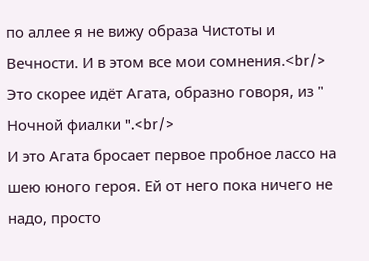по аллее я не вижу образа Чистоты и Вечности. И в этом все мои сомнения.<br/>
Это скорее идёт Агата, образно говоря, из " Ночной фиалки ".<br/>
И это Агата бросает первое пробное лассо на шею юного героя. Ей от него пока ничего не надо, просто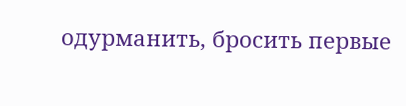одурманить, бросить первые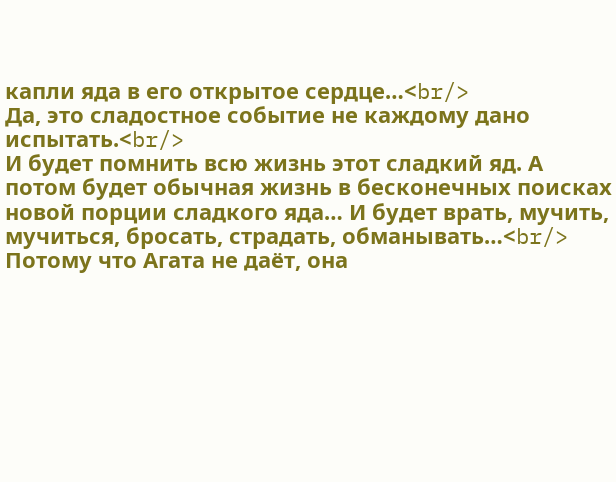капли яда в его открытое сердце…<br/>
Да, это сладостное событие не каждому дано испытать.<br/>
И будет помнить всю жизнь этот сладкий яд. А потом будет обычная жизнь в бесконечных поисках новой порции сладкого яда… И будет врать, мучить, мучиться, бросать, страдать, обманывать…<br/>
Потому что Агата не даёт, она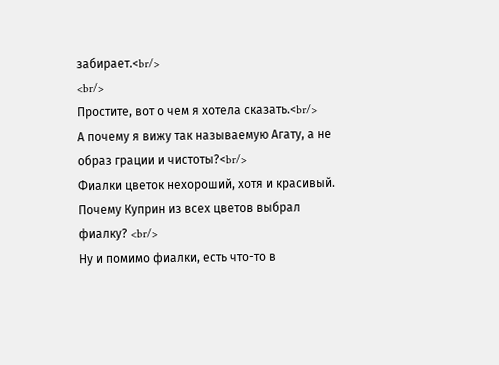забирает.<br/>
<br/>
Простите, вот о чем я хотела сказать.<br/>
А почему я вижу так называемую Агату, а не образ грации и чистоты?<br/>
Фиалки цветок нехороший, хотя и красивый. Почему Куприн из всех цветов выбрал фиалку? <br/>
Ну и помимо фиалки, есть что-то в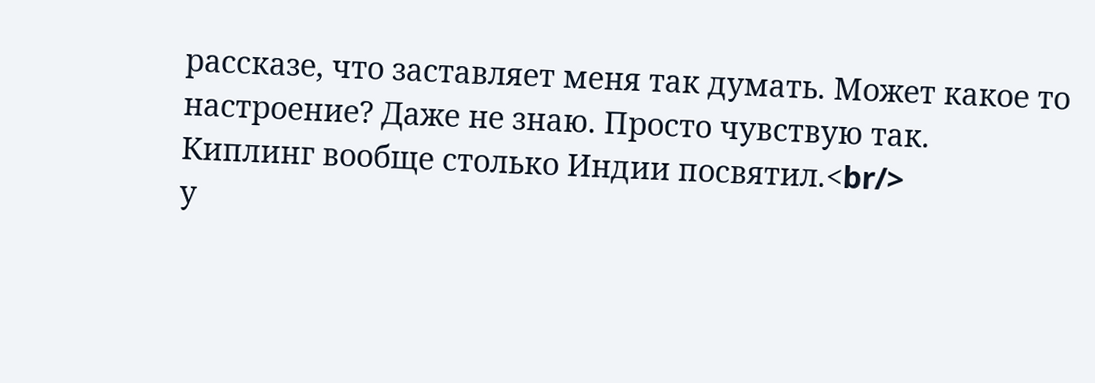рассказе, что заставляет меня так думать. Может какое то настроение? Даже не знаю. Просто чувствую так.
Киплинг вообще столько Индии посвятил.<br/>
у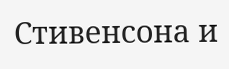Стивенсона и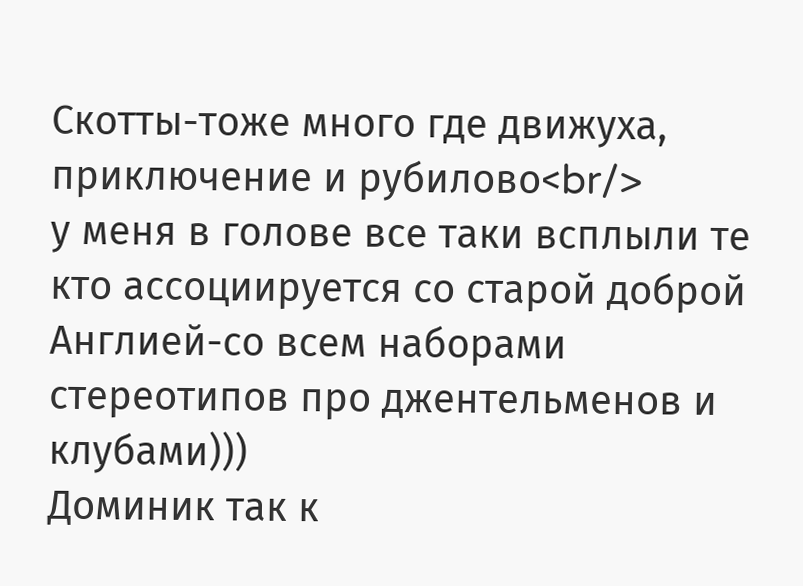Скотты-тоже много где движуха, приключение и рубилово<br/>
у меня в голове все таки всплыли те кто ассоциируется со старой доброй Англией-со всем наборами стереотипов про джентельменов и клубами)))
Доминик так к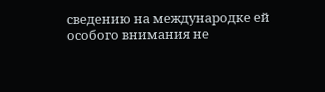сведению на международке ей особого внимания не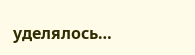уделялось…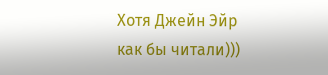Хотя Джейн Эйр как бы читали)))